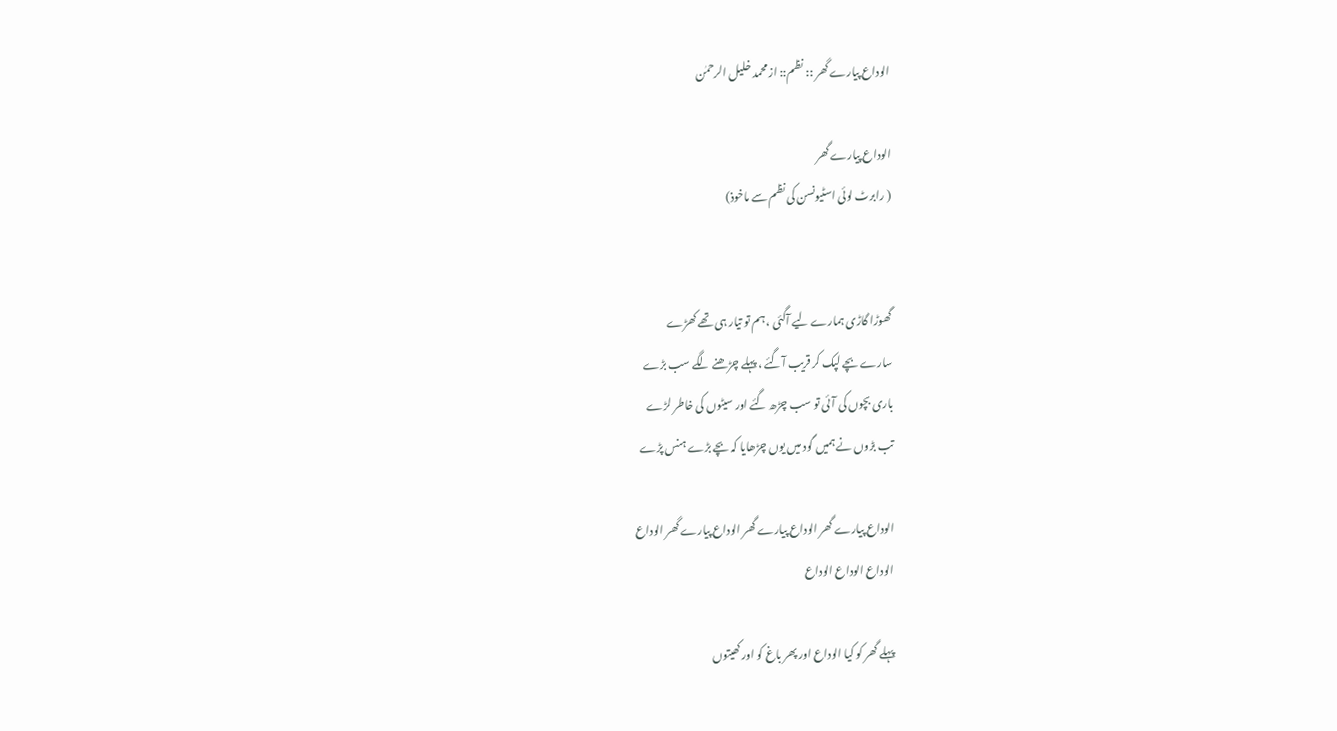الوداع پیارے گھر :: نظم:: از محمد خلیل الرحمٰن

الوداع پیارے گھر
( رابرٹ لوئی اسٹیونسن کی نظم سے ماخوذ)


گھوڑا گاڑی ہمارے لیے آگئی ، ہم تو تیار ہی تھے کھڑے
سارے بچے لپک کر قریب آگئے ، پہلے چڑھنے لگے سب بڑے
باری بچوں کی آئی تو سب چڑھ گئے اور سیٹوں کی خاطر لڑے
تب بڑوں نے ہمیں گود میں یوں چڑھایا کہ بچے بڑے ہنس پڑے

الوداع پیارے گھر الوداع پیارے گھر الوداع پیارے گھر الوداع
الوداع الوداع الوداع

پہلے گھر کو کیا الوداع اور پھر باغ کو اور کھیتوں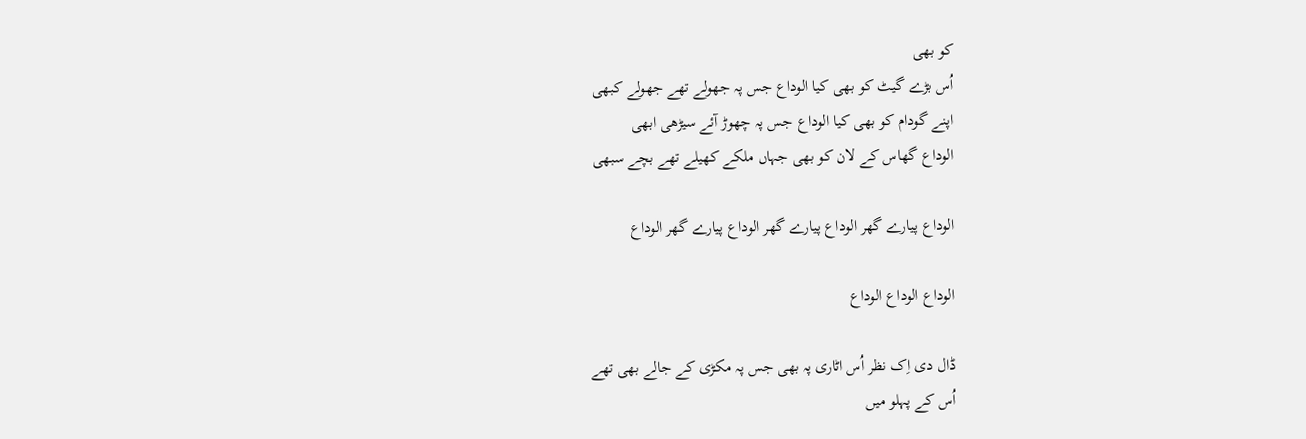کو بھی
اُس بڑے گیٹ کو بھی کیا الوداع جس پہ جھولے تھے جھولے کبھی
اپنے گودام کو بھی کیا الوداع جس پہ چھوڑ آئے سیڑھی ابھی
الوداع گھاس کے لان کو بھی جہاں ملکے کھیلے تھے بچے سبھی

الوداع پیارے گھر الوداع پیارے گھر الوداع پیارے گھر الوداع

الوداع الوداع الوداع

ڈال دی اِک نظر اُس اٹاری پہ بھی جس پہ مکڑی کے جالے بھی تھے
اُس کے پہلو میں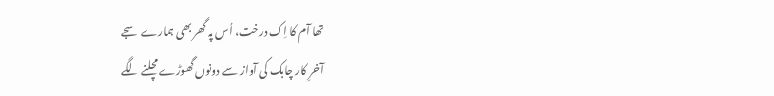تھا آم کا اِک درخت، اُس پہ گھر بھی ہمارے سجے
آخرِ کار چابک کی آواز سے دونوں گھوڑے مچلنے لگے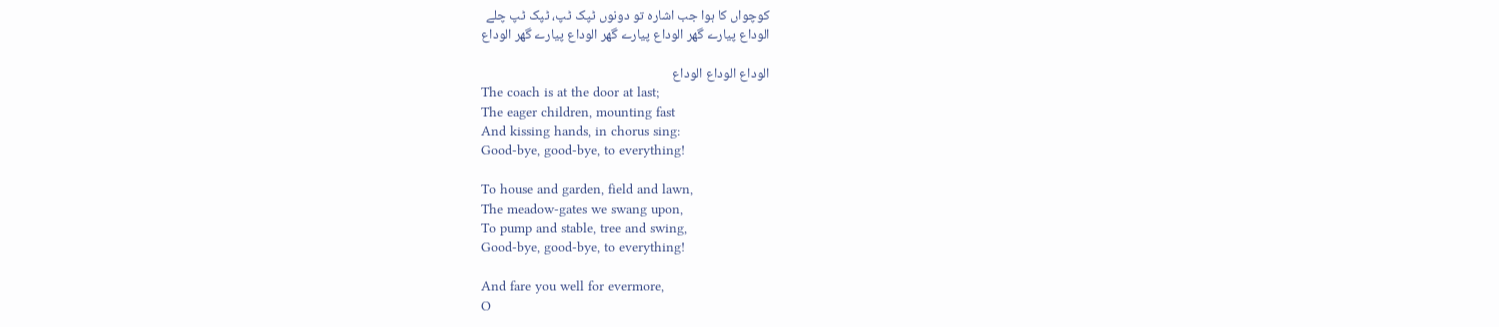کوچواں کا ہوا جب اشارہ تو دونوں ٹپک ٹپ، ٹپک ٹپ چلے
الوداع پیارے گھر الوداع پیارے گھر الوداع پیارے گھر الوداع

الوداع الوداع الوداع
The coach is at the door at last;
The eager children, mounting fast
And kissing hands, in chorus sing:
Good-bye, good-bye, to everything!

To house and garden, field and lawn,
The meadow-gates we swang upon,
To pump and stable, tree and swing,
Good-bye, good-bye, to everything!

And fare you well for evermore,
O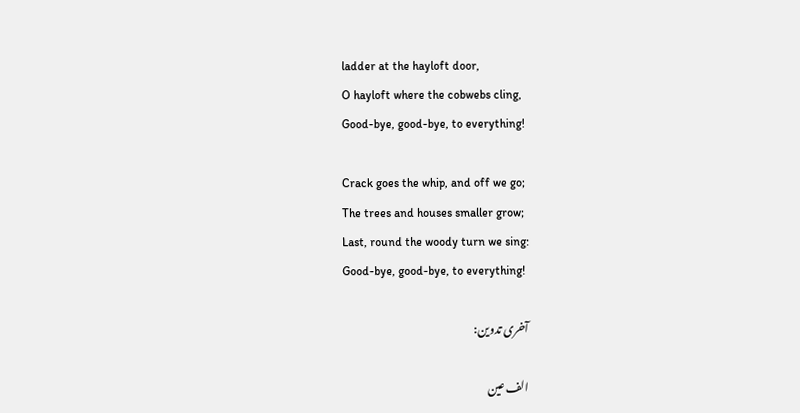ladder at the hayloft door,
O hayloft where the cobwebs cling,
Good-bye, good-bye, to everything!

Crack goes the whip, and off we go;
The trees and houses smaller grow;
Last, round the woody turn we sing:
Good-bye, good-bye, to everything!

آخری تدوین:

الف عین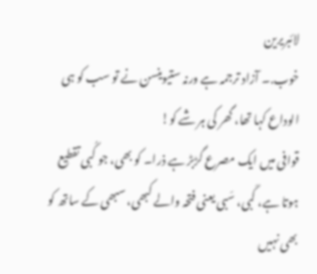لائبریرین
خوب.۔ آزاد ترجمہ ہے ورنہ ستیوینسن نے تو سب کو ہی الوداع کہا تھا، گھر کی ہر شے کو!
قوافی میں ایک مصرع گڑبڑ ہے ذرا۔ کو بھی، جو کُبی تقطیع ہوتا ہے، کَبی، سَبی یعنی فتحہ والے کبھی، سبھی کے ساتھ کو بھی نہیں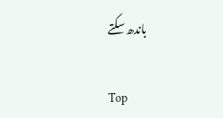باندھ سکتے

Top